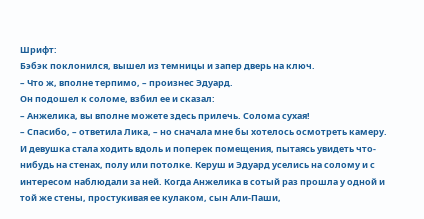Шрифт:
Бэбэк поклонился, вышел из темницы и запер дверь на ключ.
– Что ж, вполне терпимо, – произнес Эдуард.
Он подошел к соломе, взбил ее и сказал:
– Анжелика, вы вполне можете здесь прилечь. Солома сухая!
– Спасибо, – ответила Лика, – но сначала мне бы хотелось осмотреть камеру.
И девушка стала ходить вдоль и поперек помещения, пытаясь увидеть что-нибудь на стенах, полу или потолке. Керуш и Эдуард уселись на солому и с интересом наблюдали за ней. Когда Анжелика в сотый раз прошла у одной и той же стены, простукивая ее кулаком, сын Али-Паши,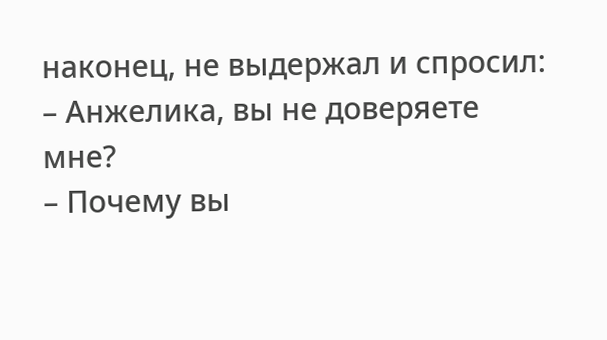наконец, не выдержал и спросил:
– Анжелика, вы не доверяете мне?
– Почему вы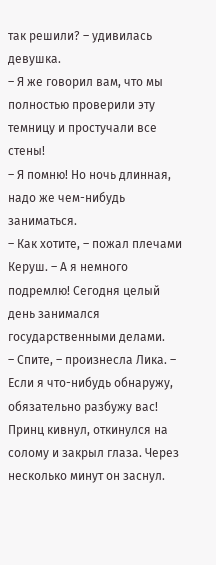так решили? – удивилась девушка.
– Я же говорил вам, что мы полностью проверили эту темницу и простучали все стены!
– Я помню! Но ночь длинная, надо же чем-нибудь заниматься.
– Как хотите, – пожал плечами Керуш. – А я немного подремлю! Сегодня целый день занимался государственными делами.
– Спите, – произнесла Лика. – Если я что-нибудь обнаружу, обязательно разбужу вас!
Принц кивнул, откинулся на солому и закрыл глаза. Через несколько минут он заснул.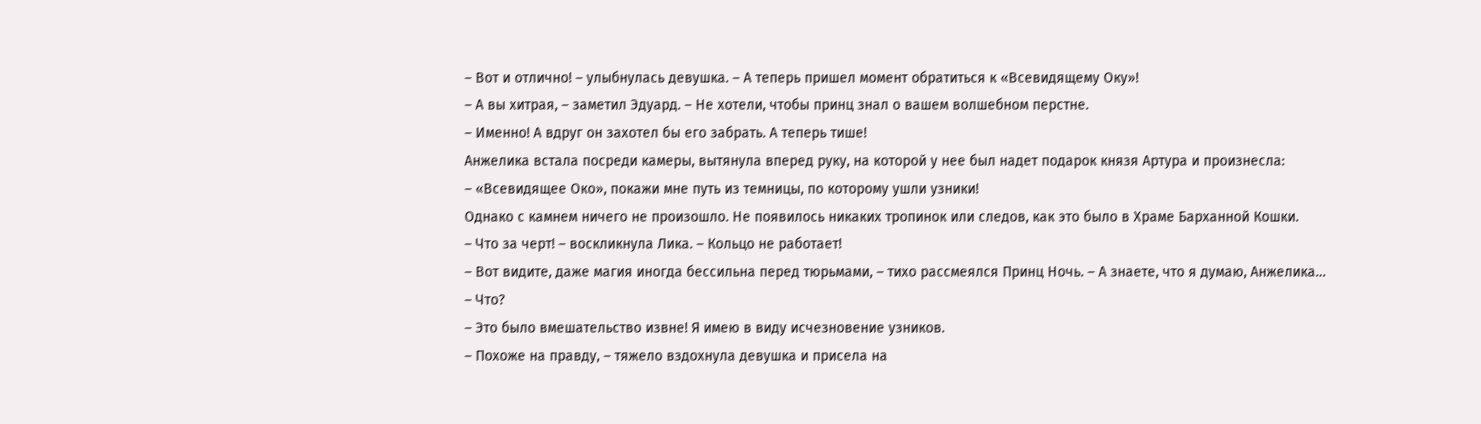– Вот и отлично! – улыбнулась девушка. – А теперь пришел момент обратиться к «Всевидящему Оку»!
– А вы хитрая, – заметил Эдуард. – Не хотели, чтобы принц знал о вашем волшебном перстне.
– Именно! А вдруг он захотел бы его забрать. А теперь тише!
Анжелика встала посреди камеры, вытянула вперед руку, на которой у нее был надет подарок князя Артура и произнесла:
– «Всевидящее Око», покажи мне путь из темницы, по которому ушли узники!
Однако с камнем ничего не произошло. Не появилось никаких тропинок или следов, как это было в Храме Барханной Кошки.
– Что за черт! – воскликнула Лика. – Кольцо не работает!
– Вот видите, даже магия иногда бессильна перед тюрьмами, – тихо рассмеялся Принц Ночь. – А знаете, что я думаю, Анжелика…
– Что?
– Это было вмешательство извне! Я имею в виду исчезновение узников.
– Похоже на правду, – тяжело вздохнула девушка и присела на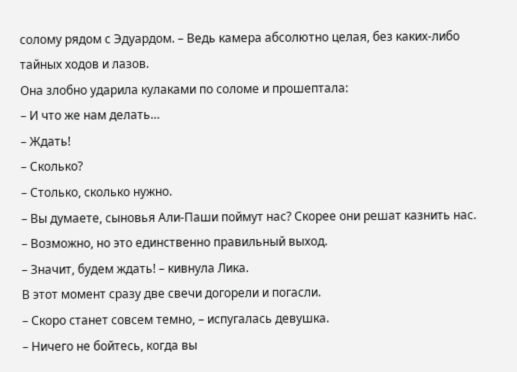солому рядом с Эдуардом. – Ведь камера абсолютно целая, без каких-либо тайных ходов и лазов.
Она злобно ударила кулаками по соломе и прошептала:
– И что же нам делать…
– Ждать!
– Сколько?
– Столько, сколько нужно.
– Вы думаете, сыновья Али-Паши поймут нас? Скорее они решат казнить нас.
– Возможно, но это единственно правильный выход.
– Значит, будем ждать! – кивнула Лика.
В этот момент сразу две свечи догорели и погасли.
– Скоро станет совсем темно, – испугалась девушка.
– Ничего не бойтесь, когда вы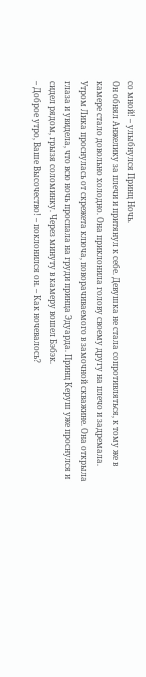со мной! – улыбнулся Принц Ночь.
Он обнял Анжелику за плечи и притянул к себе. Девушка не стала сопротивляться, к тому же в камере стало довольно холодно. Она приклонила голову своему другу на плечо и задремала.
Утром Лика проснулась от скрежета ключа, поворачиваемого в замочной скважине. Она открыла глаза и увидела, что всю ночь проспала на груди принца Эдуарда. Принц Керуш уже проснулся и сидел рядом, грызя соломинку. Через минуту в камеру вошел Бэбэк.
– Доброе утро, Ваше Высочество! – поклонился он. – Как ночевалось?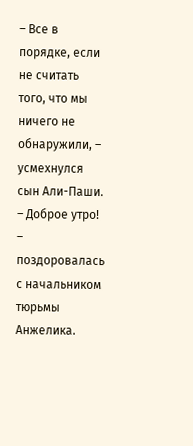– Все в порядке, если не считать того, что мы ничего не обнаружили, – усмехнулся сын Али-Паши.
– Доброе утро! – поздоровалась с начальником тюрьмы Анжелика.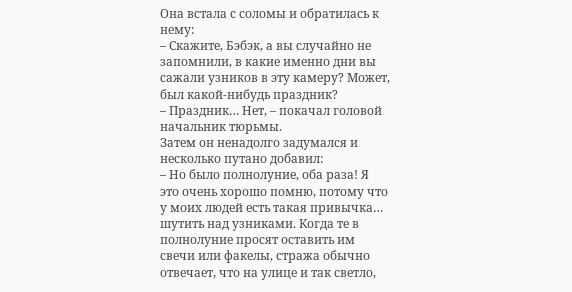Она встала с соломы и обратилась к нему:
– Скажите, Бэбэк, а вы случайно не запомнили, в какие именно дни вы сажали узников в эту камеру? Может, был какой-нибудь праздник?
– Праздник… Нет, – покачал головой начальник тюрьмы.
Затем он ненадолго задумался и несколько путано добавил:
– Но было полнолуние, оба раза! Я это очень хорошо помню, потому что у моих людей есть такая привычка… шутить над узниками. Когда те в полнолуние просят оставить им свечи или факелы, стража обычно отвечает, что на улице и так светло,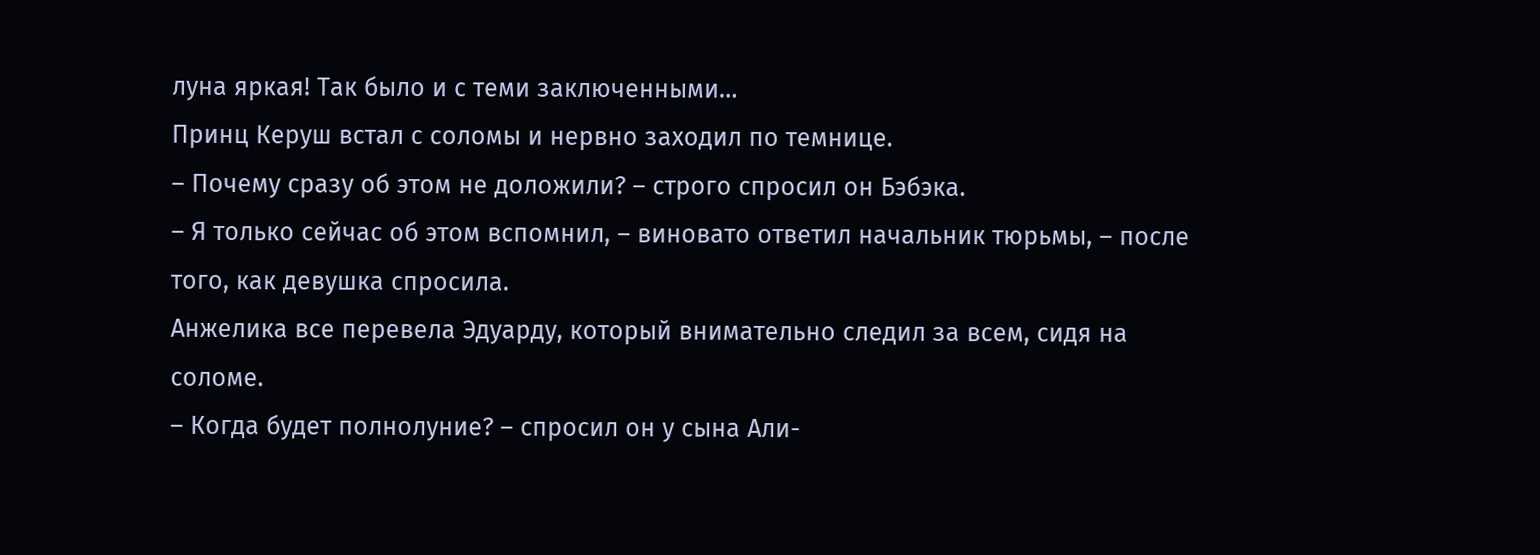луна яркая! Так было и с теми заключенными…
Принц Керуш встал с соломы и нервно заходил по темнице.
– Почему сразу об этом не доложили? – строго спросил он Бэбэка.
– Я только сейчас об этом вспомнил, – виновато ответил начальник тюрьмы, – после того, как девушка спросила.
Анжелика все перевела Эдуарду, который внимательно следил за всем, сидя на соломе.
– Когда будет полнолуние? – спросил он у сына Али-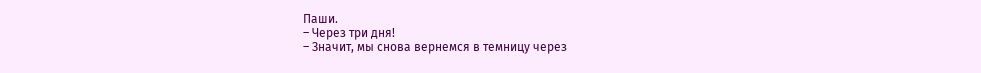Паши.
– Через три дня!
– Значит, мы снова вернемся в темницу через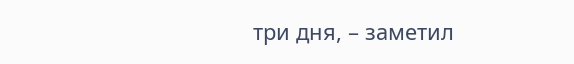три дня, – заметил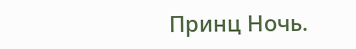Принц Ночь.